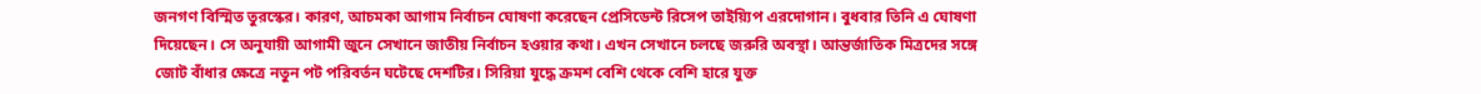জনগণ বিস্মিত তুরস্কের। কারণ, আচমকা আগাম নির্বাচন ঘোষণা করেছেন প্রেসিডেন্ট রিসেপ তাইয়্যিপ এরদোগান। বুধবার তিনি এ ঘোষণা দিয়েছেন। সে অনুযায়ী আগামী জুনে সেখানে জাতীয় নির্বাচন হওয়ার কথা। এখন সেখানে চলছে জরুরি অবস্থা। আন্তর্জাতিক মিত্রদের সঙ্গে জোট বাঁধার ক্ষেত্রে নতুন পট পরিবর্তন ঘটেছে দেশটির। সিরিয়া যুদ্ধে ক্রমশ বেশি থেকে বেশি হারে যুক্ত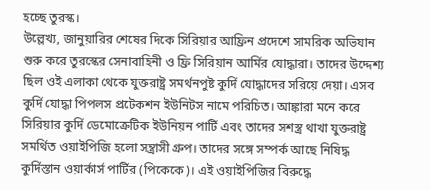হচ্ছে তুরস্ক।
উল্লেখ্য, জানুয়ারির শেষের দিকে সিরিয়ার আফ্রিন প্রদেশে সামরিক অভিযান শুরু করে তুরস্কের সেনাবাহিনী ও ফ্রি সিরিয়ান আর্মির যোদ্ধারা। তাদের উদ্দেশ্য ছিল ওই এলাকা থেকে যুক্তরাষ্ট্র সমর্থনপুষ্ট কুর্দি যোদ্ধাদের সরিয়ে দেয়া। এসব কুর্দি যোদ্ধা পিপলস প্রটেকশন ইউনিটস নামে পরিচিত। আঙ্কারা মনে করে সিরিয়ার কুর্দি ডেমোক্রেটিক ইউনিয়ন পার্টি এবং তাদের সশস্ত্র থাখা যুক্তরাষ্ট্র সমর্থিত ওয়াইপিজি হলো সন্ত্রাসী গ্রুপ। তাদের সঙ্গে সম্পর্ক আছে নিষিদ্ধ কুর্দিস্তান ওয়ার্কার্স পার্টির (পিকেকে)। এই ওয়াইপিজির বিরুদ্ধে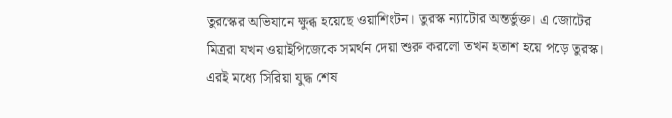তুরস্কের অভিযানে ক্ষুব্ধ হয়েছে ওয়াশিংটন। তুরস্ক ন্যাটোর অন্তর্ভুক্ত। এ জোটের মিত্ররা যখন ওয়াইপিজেকে সমর্থন দেয়া শুরু করলো তখন হতাশ হয়ে পড়ে তুরস্ক। এরই মধ্যে সিরিয়া যুদ্ধ শেষ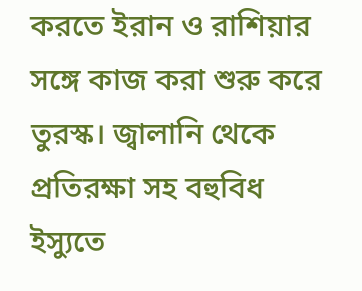করতে ইরান ও রাশিয়ার সঙ্গে কাজ করা শুরু করে তুরস্ক। জ্বালানি থেকে প্রতিরক্ষা সহ বহুবিধ ইস্যুতে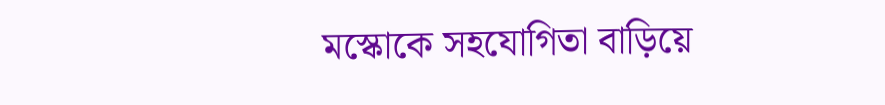মস্কোকে সহযোগিতা বাড়িয়ে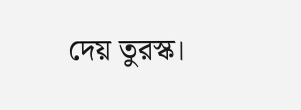দেয় তুরস্ক।